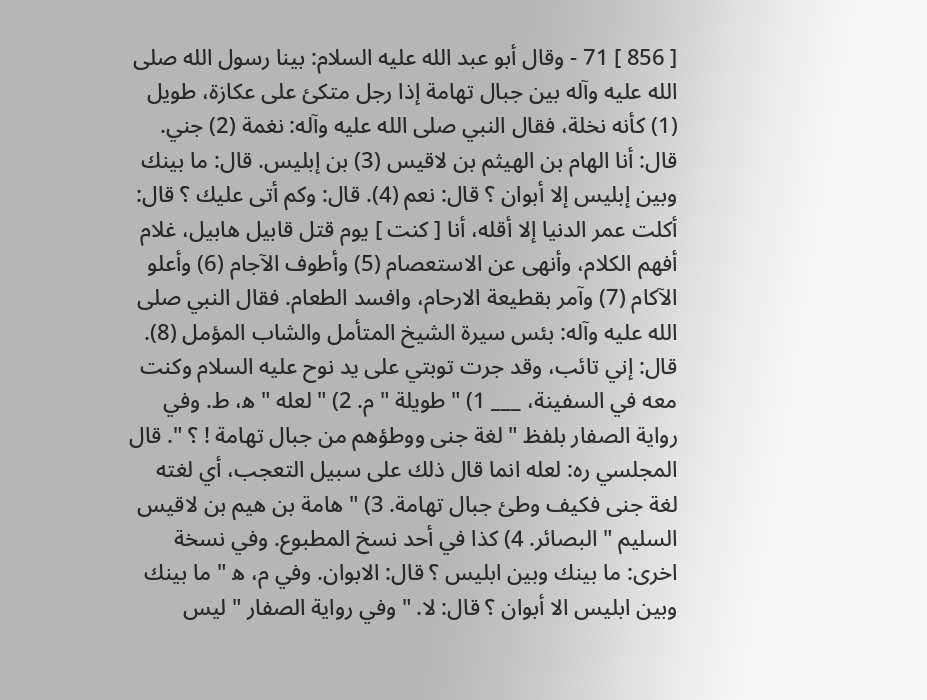[ 856 ] 71 - وقال أبو عبد الله عليه السلام: بينا رسول الله صلى الله عليه وآله بين جبال تهامة إذا رجل متكئ على عكازة، طويل (1) كأنه نخلة، فقال النبي صلى الله عليه وآله: نغمة (2) جني. قال: أنا الهام بن الهيثم بن لاقيس (3) بن إبليس. قال: ما بينك وبين إبليس إلا أبوان ؟ قال: نعم (4). قال: وكم أتى عليك ؟ قال: أكلت عمر الدنيا إلا أقله، أنا [ كنت ] يوم قتل قابيل هابيل، غلام أفهم الكلام، وأنهى عن الاستعصام (5) وأطوف الآجام (6) وأعلو الآكام (7) وآمر بقطيعة الارحام، وافسد الطعام. فقال النبي صلى الله عليه وآله: بئس سيرة الشيخ المتأمل والشاب المؤمل (8). قال: إني تائب، وقد جرت توبتي على يد نوح عليه السلام وكنت معه في السفينة، ___ 1) " طويلة " م. 2) " لعله " ه‍، ط. وفي رواية الصفار بلفظ " لغة جنى ووطؤهم من جبال تهامة ! ؟ ". قال المجلسي ره: لعله انما قال ذلك على سبيل التعجب، أي لغته لغة جنى فكيف وطئ جبال تهامة. 3) " هامة بن هيم بن لاقيس السليم " البصائر. 4) كذا في أحد نسخ المطبوع. وفي نسخة اخرى: ما بينك وبين ابليس ؟ قال: الابوان. وفي م، ه‍ " ما بينك وبين ابليس الا أبوان ؟ قال: لا. " وفي رواية الصفار " ليس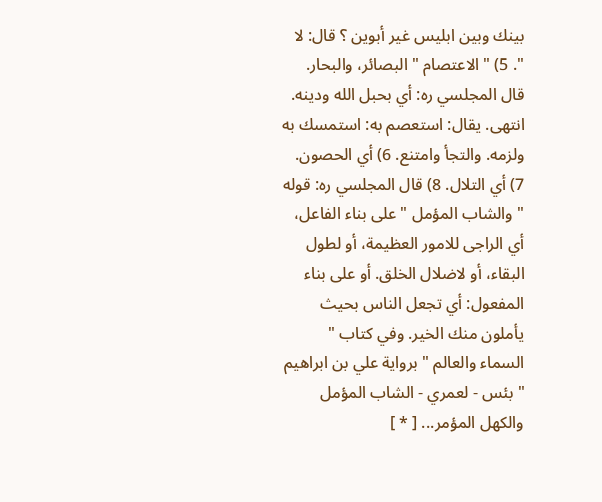بينك وبين ابليس غير أبوين ؟ قال: لا ". 5) " الاعتصام " البصائر، والبحار. قال المجلسي ره: أي بحبل الله ودينه. انتهى. يقال: استعصم به: استمسك به ولزمه. والتجأ وامتنع. 6) أي الحصون. 7) أي التلال. 8) قال المجلسي ره: قوله " والشاب المؤمل " على بناء الفاعل، أي الراجى للامور العظيمة، أو لطول البقاء، أو لاضلال الخلق. أو على بناء المفعول: أي تجعل الناس بحيث يأملون منك الخير. وفي كتاب " السماء والعالم " برواية علي بن ابراهيم " بئس - لعمري - الشاب المؤمل والكهل المؤمر... [ * ]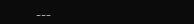___